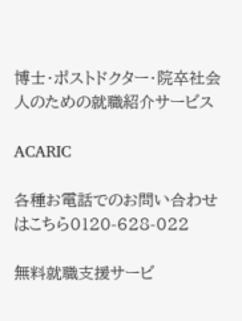博士・ポストドクター・院卒社会人のための就職紹介サービス

ACARIC

各種お電話でのお問い合わせはこちら0120-628-022

無料就職支援サービ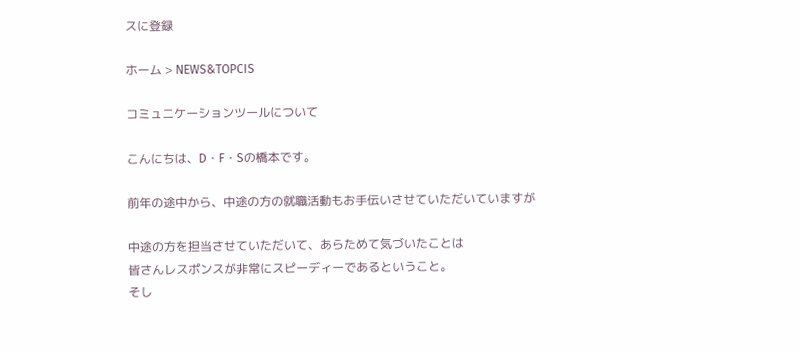スに登録

ホーム > NEWS&TOPCIS

コミュニケーションツールについて

こんにちは、D・F・Sの橋本です。

前年の途中から、中途の方の就職活動もお手伝いさせていただいていますが

中途の方を担当させていただいて、あらためて気づいたことは
皆さんレスポンスが非常にスピーディーであるということ。
そし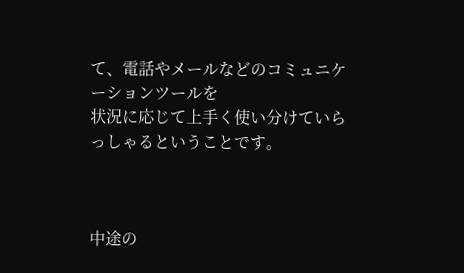て、電話やメールなどのコミュニケーションツールを
状況に応じて上手く使い分けていらっしゃるということです。



中途の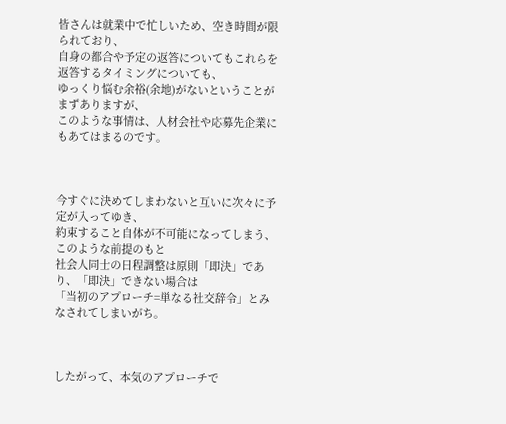皆さんは就業中で忙しいため、空き時間が限られており、
自身の都合や予定の返答についてもこれらを返答するタイミングについても、
ゆっくり悩む余裕(余地)がないということがまずありますが、
このような事情は、人材会社や応募先企業にもあてはまるのです。



今すぐに決めてしまわないと互いに次々に予定が入ってゆき、
約束すること自体が不可能になってしまう、このような前提のもと
社会人同士の日程調整は原則「即決」であり、「即決」できない場合は
「当初のアプローチ=単なる社交辞令」とみなされてしまいがち。



したがって、本気のアプローチで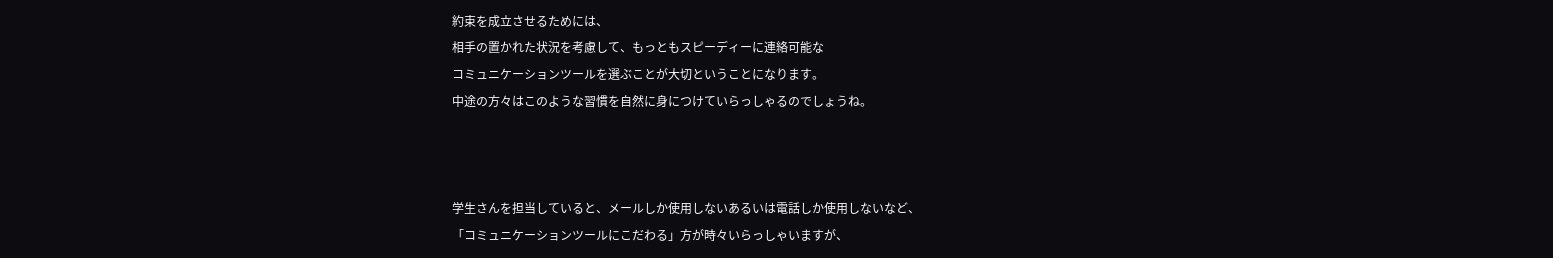約束を成立させるためには、
相手の置かれた状況を考慮して、もっともスピーディーに連絡可能な
コミュニケーションツールを選ぶことが大切ということになります。
中途の方々はこのような習慣を自然に身につけていらっしゃるのでしょうね。



学生さんを担当していると、メールしか使用しないあるいは電話しか使用しないなど、
「コミュニケーションツールにこだわる」方が時々いらっしゃいますが、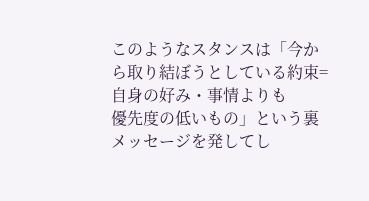このようなスタンスは「今から取り結ぼうとしている約束=自身の好み・事情よりも
優先度の低いもの」という裏メッセージを発してし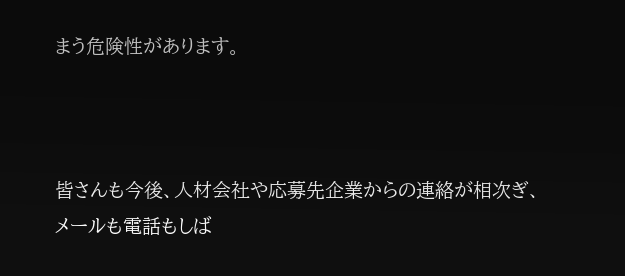まう危険性があります。



皆さんも今後、人材会社や応募先企業からの連絡が相次ぎ、
メールも電話もしば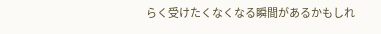らく受けたくなくなる瞬間があるかもしれ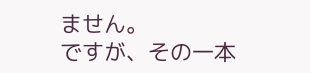ません。
ですが、その一本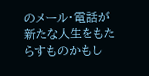のメール・電話が新たな人生をもたらすものかもし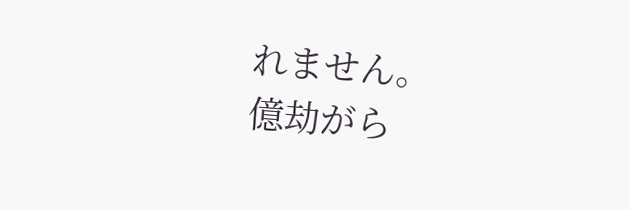れません。
億劫がら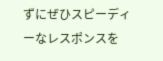ずにぜひスピーディーなレスポンスを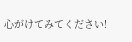心がけてみてください!